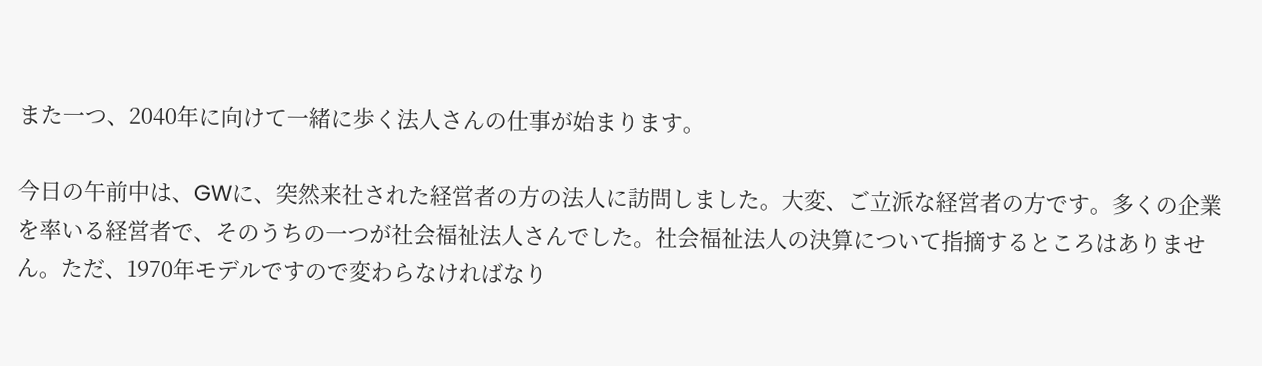また一つ、2040年に向けて一緒に歩く法人さんの仕事が始まります。

今日の午前中は、GWに、突然来社された経営者の方の法人に訪問しました。大変、ご立派な経営者の方です。多くの企業を率いる経営者で、そのうちの一つが社会福祉法人さんでした。社会福祉法人の決算について指摘するところはありません。ただ、1970年モデルですので変わらなければなり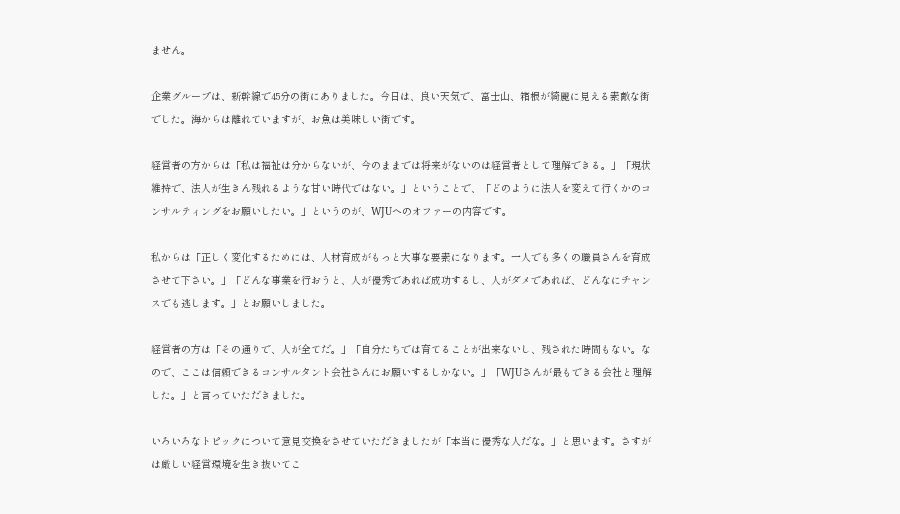ません。

企業グループは、新幹線で45分の街にありました。今日は、良い天気で、富士山、箱根が綺麗に見える素敵な街でした。海からは離れていますが、お魚は美味しい街です。

経営者の方からは「私は福祉は分からないが、今のままでは将来がないのは経営者として理解できる。」「現状維持で、法人が生きん残れるような甘い時代ではない。」ということで、「どのように法人を変えて行くかのコンサルティングをお願いしたい。」というのが、WJUへのオファーの内容です。

私からは「正しく変化するためには、人材育成がもっと大事な要素になります。一人でも多くの職員さんを育成させて下さい。」「どんな事業を行おうと、人が優秀であれば成功するし、人がダメであれば、どんなにチャンスでも逃します。」とお願いしました。

経営者の方は「その通りで、人が全てだ。」「自分たちでは育てることが出来ないし、残された時間もない。なので、ここは信頼できるコンサルタント会社さんにお願いするしかない。」「WJUさんが最もできる会社と理解した。」と言っていただきました。

いろいろなトピックについて意見交換をさせていただきましたが「本当に優秀な人だな。」と思います。さすがは厳しい経営環境を生き抜いてこ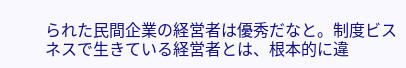られた民間企業の経営者は優秀だなと。制度ビスネスで生きている経営者とは、根本的に違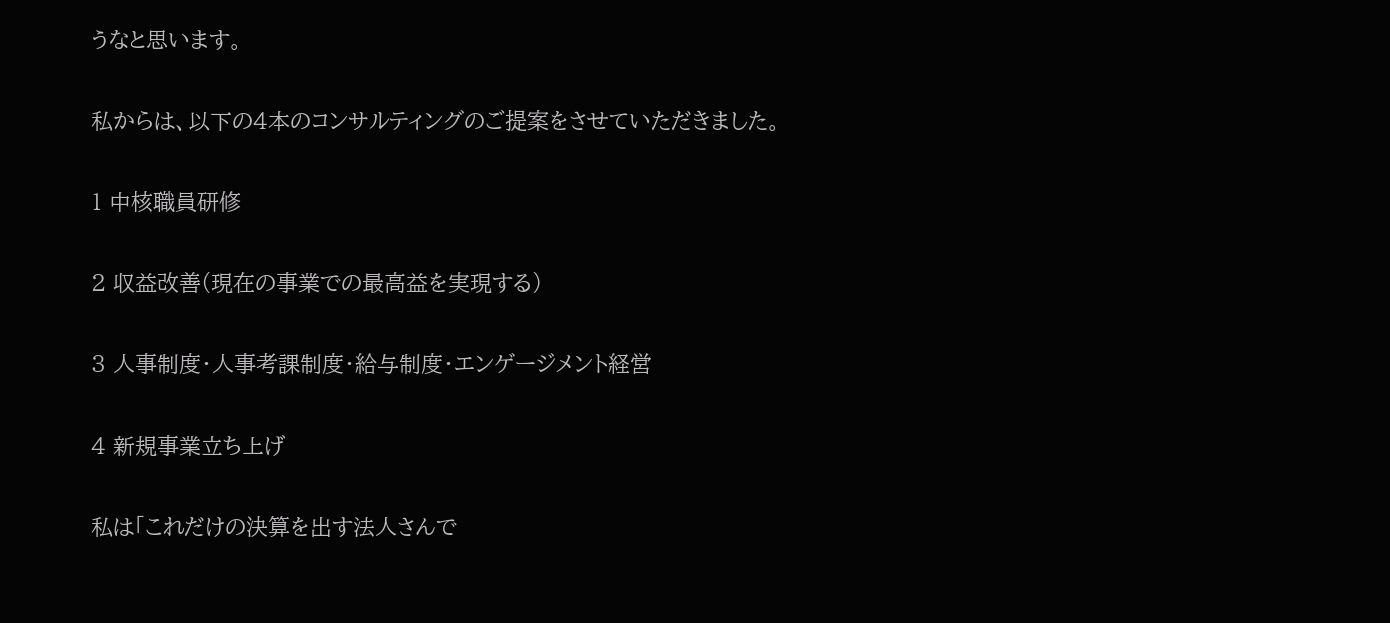うなと思います。

私からは、以下の4本のコンサルティングのご提案をさせていただきました。

1 中核職員研修

2 収益改善(現在の事業での最高益を実現する)

3 人事制度・人事考課制度・給与制度・エンゲージメント経営

4 新規事業立ち上げ

私は「これだけの決算を出す法人さんで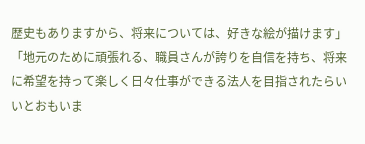歴史もありますから、将来については、好きな絵が描けます」「地元のために頑張れる、職員さんが誇りを自信を持ち、将来に希望を持って楽しく日々仕事ができる法人を目指されたらいいとおもいま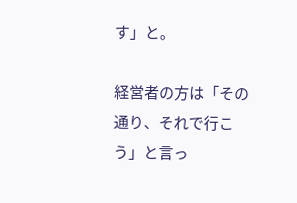す」と。

経営者の方は「その通り、それで行こう」と言っ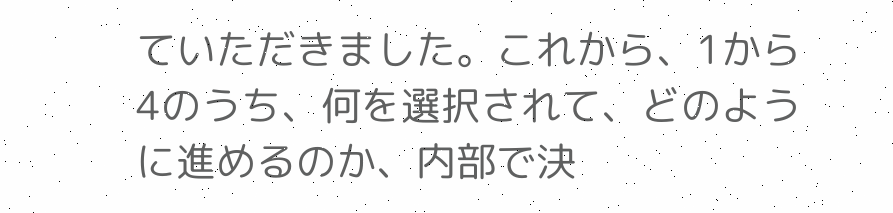ていただきました。これから、1から4のうち、何を選択されて、どのように進めるのか、内部で決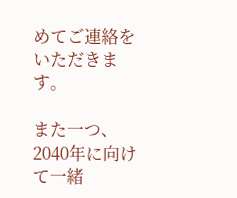めてご連絡をいただきます。

また一つ、2040年に向けて一緒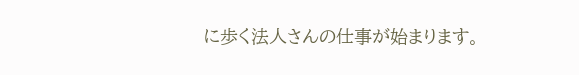に歩く法人さんの仕事が始まります。